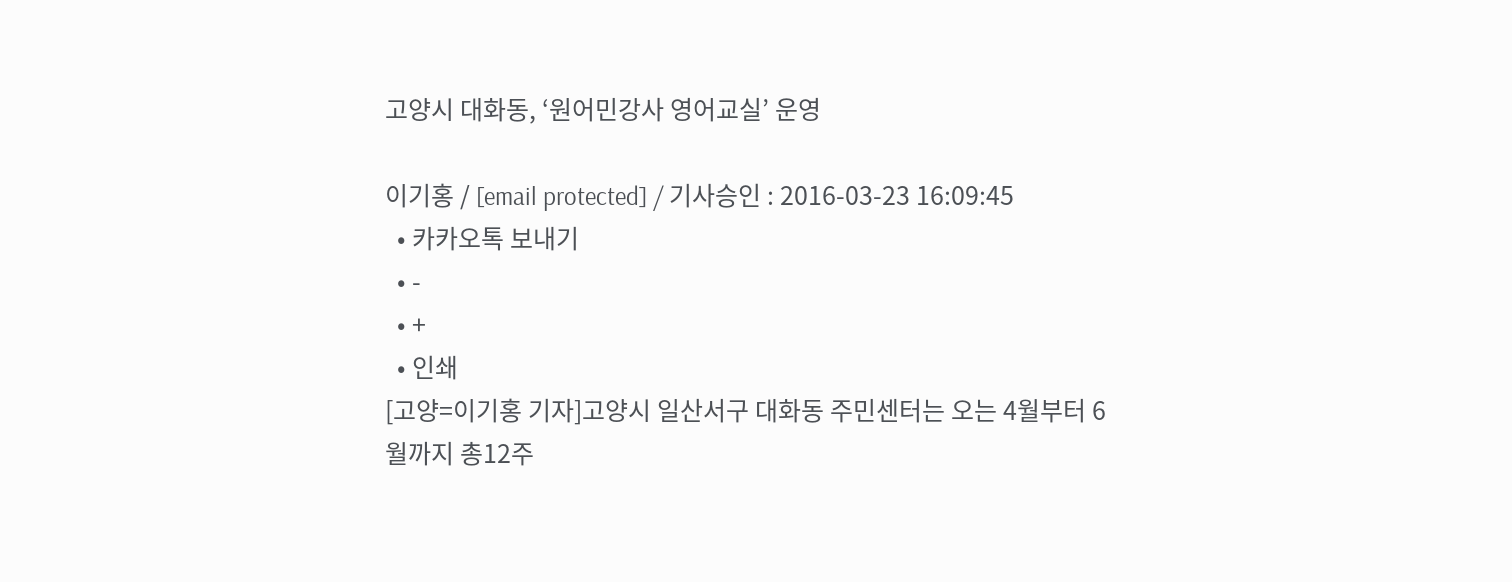고양시 대화동, ‘원어민강사 영어교실’ 운영

이기홍 / [email protected] / 기사승인 : 2016-03-23 16:09:45
  • 카카오톡 보내기
  • -
  • +
  • 인쇄
[고양=이기홍 기자]고양시 일산서구 대화동 주민센터는 오는 4월부터 6월까지 총12주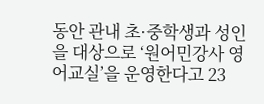동안 관내 초·중학생과 성인을 대상으로 ‘원어민강사 영어교실’을 운영한다고 23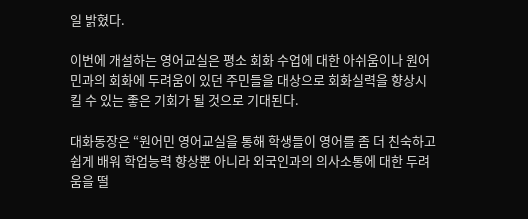일 밝혔다.

이번에 개설하는 영어교실은 평소 회화 수업에 대한 아쉬움이나 원어민과의 회화에 두려움이 있던 주민들을 대상으로 회화실력을 향상시킬 수 있는 좋은 기회가 될 것으로 기대된다.

대화동장은 “원어민 영어교실을 통해 학생들이 영어를 좀 더 친숙하고 쉽게 배워 학업능력 향상뿐 아니라 외국인과의 의사소통에 대한 두려움을 떨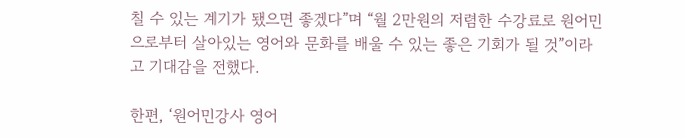칠 수 있는 계기가 됐으면 좋겠다”며 “월 2만원의 저렴한 수강료로 원어민으로부터 살아있는 영어와 문화를 배울 수 있는 좋은 기회가 될 것”이라고 기대감을 전했다.

한편, ‘원어민강사 영어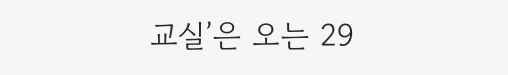교실’은 오는 29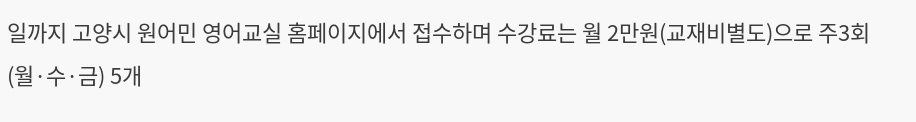일까지 고양시 원어민 영어교실 홈페이지에서 접수하며 수강료는 월 2만원(교재비별도)으로 주3회(월·수·금) 5개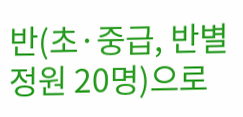반(초·중급, 반별 정원 20명)으로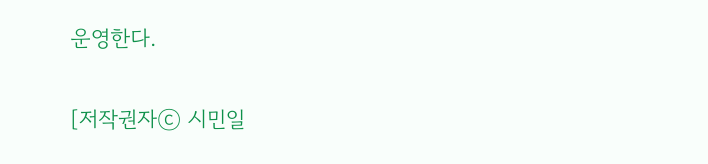운영한다.

[저작권자ⓒ 시민일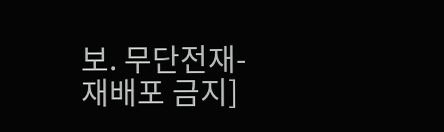보. 무단전재-재배포 금지]